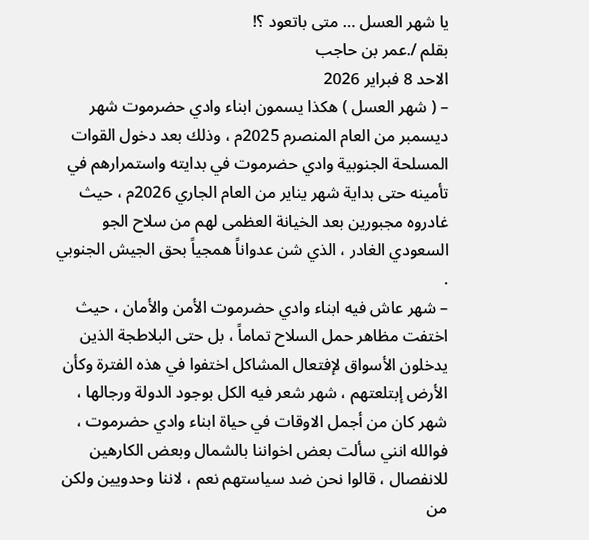يا شهر العسل … متى باتعود ؟!
بقلم /.عمر بن حاجب
الاحد 8 فبراير 2026
– ( شهر العسل ) هكذا يسمون ابناء وادي حضرموت شهر ديسمبر من العام المنصرم 2025م ، وذلك بعد دخول القوات المسلحة الجنوبية وادي حضرموت في بدايته واستمرارهم في تأمينه حتى بداية شهر يناير من العام الجاري 2026م ، حيث غادروه مجبورين بعد الخيانة العظمى لهم من سلاح الجو السعودي الغادر ، الذي شن عدواناً همجياً بحق الجيش الجنوبي .
– شهر عاش فيه ابناء وادي حضرموت الأمن والأمان ، حيث اختفت مظاهر حمل السلاح تماماً ، بل حتى البلاطجة الذين يدخلون الأسواق لإفتعال المشاكل اختفوا في هذه الفترة وكأن الأرض إبتلعتهم ، شهر شعر فيه الكل بوجود الدولة ورجالها ، شهر كان من أجمل الاوقات في حياة ابناء وادي حضرموت ، فوالله انني سألت بعض اخواننا بالشمال وبعض الكارهين للانفصال ، قالوا نحن ضد سياستهم نعم ، لاننا وحدويين ولكن من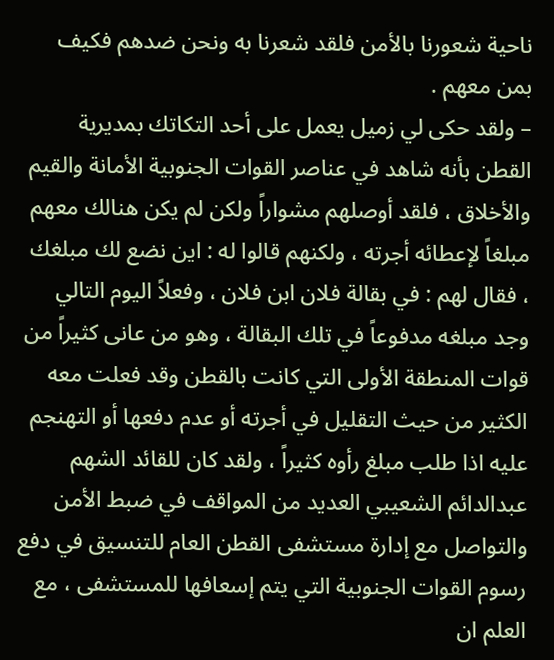ناحية شعورنا بالأمن فلقد شعرنا به ونحن ضدهم فكيف بمن معهم .
– ولقد حكى لي زميل يعمل على أحد التكاتك بمديرية القطن بأنه شاهد في عناصر القوات الجنوبية الأمانة والقيم والأخلاق ، فلقد أوصلهم مشواراً ولكن لم يكن هنالك معهم مبلغاً لإعطائه أجرته ، ولكنهم قالوا له : اين نضع لك مبلغك ، فقال لهم : في بقالة فلان ابن فلان ، وفعلاً اليوم التالي وجد مبلغه مدفوعاً في تلك البقالة ، وهو من عانى كثيراً من قوات المنطقة الأولى التي كانت بالقطن وقد فعلت معه الكثير من حيث التقليل في أجرته أو عدم دفعها أو التهنجم عليه اذا طلب مبلغ رأوه كثيراً ، ولقد كان للقائد الشهم عبدالدائم الشعيبي العديد من المواقف في ضبط الأمن والتواصل مع إدارة مستشفى القطن العام للتنسيق في دفع رسوم القوات الجنوبية التي يتم إسعافها للمستشفى ، مع العلم ان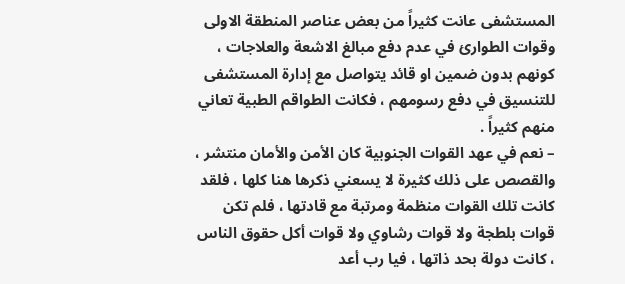المستشفى عانت كثيراً من بعض عناصر المنطقة الاولى وقوات الطوارئ في عدم دفع مبالغ الاشعة والعلاجات ، كونهم بدون ضمين او قائد يتواصل مع إدارة المستشفى للتنسيق في دفع رسومهم ، فكانت الطواقم الطبية تعاني منهم كثيراً .
– نعم في عهد القوات الجنوبية كان الأمن والأمان منتشر ، والقصص على ذلك كثيرة لا يسعني ذكرها هنا كلها ، فلقد كانت تلك القوات منظمة ومرتبة مع قادتها ، فلم تكن قوات بلطجة ولا قوات رشاوي ولا قوات أكل حقوق الناس ، كانت دولة بحد ذاتها ، فيا رب أعد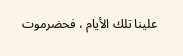علينا تلك الأيام ، فحضرموت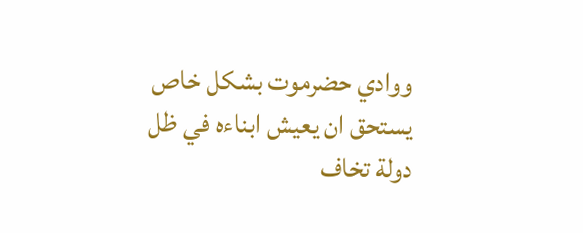ووادي حضرموت بشكل خاص يستحق ان يعيش ابناءه في ظل دولة تخاف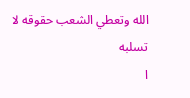الله وتعطي الشعب حقوقه لا تسلبه
ا